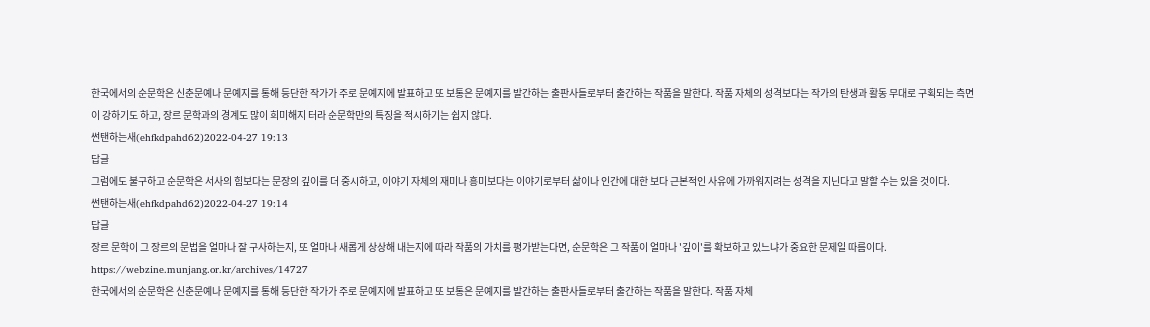한국에서의 순문학은 신춘문예나 문예지를 통해 등단한 작가가 주로 문예지에 발표하고 또 보통은 문예지를 발간하는 출판사들로부터 출간하는 작품을 말한다. 작품 자체의 성격보다는 작가의 탄생과 활동 무대로 구획되는 측면이 강하기도 하고, 장르 문학과의 경계도 많이 희미해지 터라 순문학만의 특징을 적시하기는 쉽지 않다.
썬탠하는새(ehfkdpahd62)2022-04-27 19:13
답글
그럼에도 불구하고 순문학은 서사의 힘보다는 문장의 깊이를 더 중시하고, 이야기 자체의 재미나 흥미보다는 이야기로부터 삶이나 인간에 대한 보다 근본적인 사유에 가까워지려는 성격을 지닌다고 말할 수는 있을 것이다.
썬탠하는새(ehfkdpahd62)2022-04-27 19:14
답글
장르 문학이 그 장르의 문법을 얼마나 잘 구사하는지, 또 얼마나 새롭게 상상해 내는지에 따라 작품의 가치를 평가받는다면, 순문학은 그 작품이 얼마나 '깊이'를 확보하고 있느냐가 중요한 문제일 따름이다.
https://webzine.munjang.or.kr/archives/14727
한국에서의 순문학은 신춘문예나 문예지를 통해 등단한 작가가 주로 문예지에 발표하고 또 보통은 문예지를 발간하는 출판사들로부터 출간하는 작품을 말한다. 작품 자체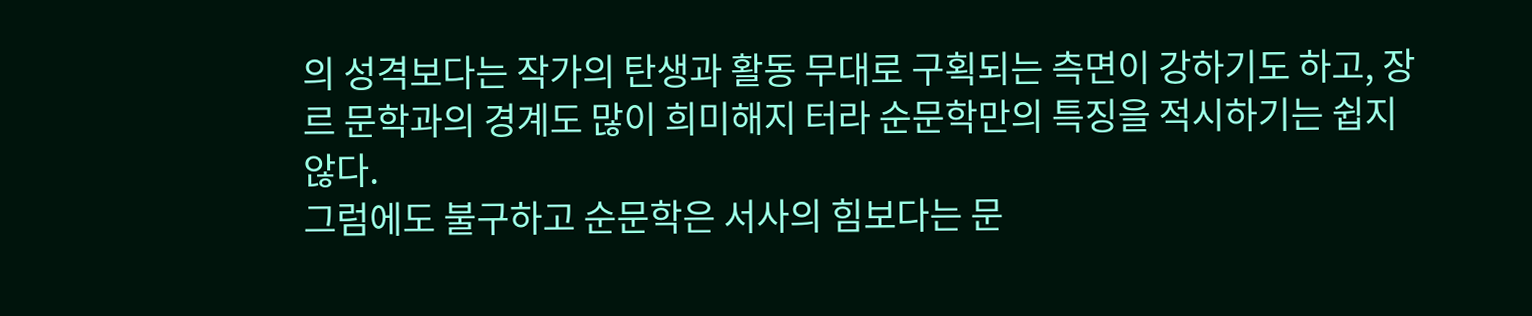의 성격보다는 작가의 탄생과 활동 무대로 구획되는 측면이 강하기도 하고, 장르 문학과의 경계도 많이 희미해지 터라 순문학만의 특징을 적시하기는 쉽지 않다.
그럼에도 불구하고 순문학은 서사의 힘보다는 문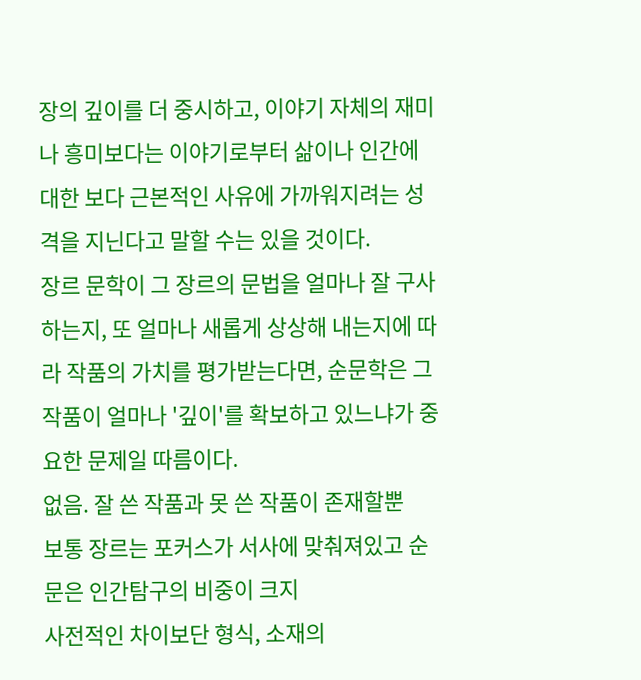장의 깊이를 더 중시하고, 이야기 자체의 재미나 흥미보다는 이야기로부터 삶이나 인간에 대한 보다 근본적인 사유에 가까워지려는 성격을 지닌다고 말할 수는 있을 것이다.
장르 문학이 그 장르의 문법을 얼마나 잘 구사하는지, 또 얼마나 새롭게 상상해 내는지에 따라 작품의 가치를 평가받는다면, 순문학은 그 작품이 얼마나 '깊이'를 확보하고 있느냐가 중요한 문제일 따름이다.
없음. 잘 쓴 작품과 못 쓴 작품이 존재할뿐
보통 장르는 포커스가 서사에 맞춰져있고 순문은 인간탐구의 비중이 크지
사전적인 차이보단 형식, 소재의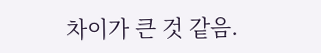차이가 큰 것 같음.